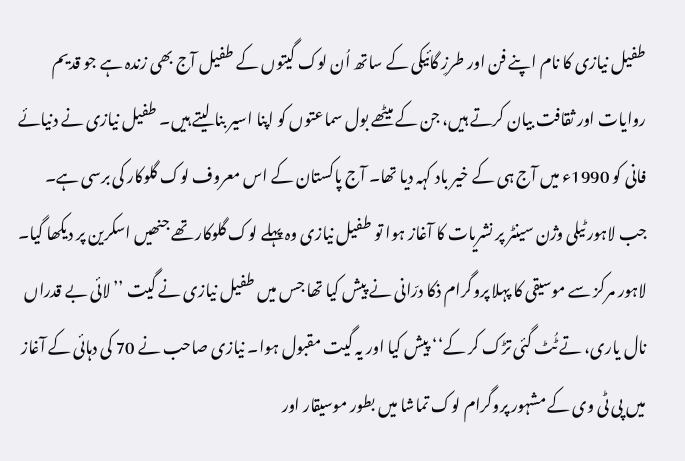طفیل نیازی کا نام اپنے فن اور طرزِ گائیکی کے ساتھ اُن لوک گیتوں کے طفیل آج بھی زندہ ہے جو قدیم روایات اور ثقافت بیان کرتے ہیں، جن کے میٹھے بول سماعتوں کو اپنا اسیر بنا لیتے ہیں۔ طفیل نیازی نے دنیائے فانی کو 1990ء میں آج ہی کے خیر باد کہہ دیا تھا۔ آج پاکستان کے اس معروف لوک گلوکار کی برسی ہے۔
جب لاہور ٹیلی وژن سینٹر پر نشریات کا آغاز ہوا تو طفیل نیازی وہ پہلے لوک گلوکار تھے جنھیں اسکرین پر دیکھا گیا۔ لاہور مرکز سے موسیقی کا پہلا پروگرام ذکا درّانی نے پیش کیا تھا جس میں طفیل نیازی نے گیت ’’لائی بے قدراں نال یاری، تے ٹُٹ گئی تڑک کر کے‘‘ پیش کیا اور یہ گیت مقبول ہوا۔ نیازی صاحب نے 70 کی دہائی کے آغاز میں پی ٹی وی کے مشہور پروگرام لوک تماشا میں بطور موسیقار اور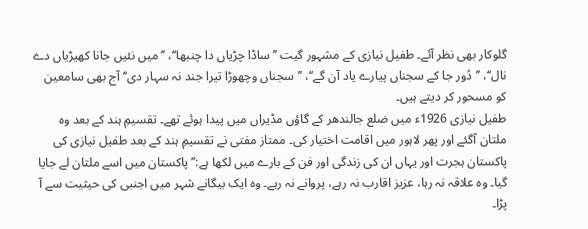گلوکار بھی نظر آئے۔ طفیل نیازی کے مشہور گیت ’’ساڈا چڑیاں دا چنبھا‘‘، ’’میں نئیں جانا کھیڑیاں دے نال‘‘، ’’دُور جا کے سجناں پیارے یاد آن گے‘‘، ’’سجناں وچھوڑا تیرا جند نہ سہار دی‘‘ آج بھی سامعین کو مسحور کر دیتے ہیں۔
طفیل نیازی 1926ء میں ضلع جالندھر کے گاؤں مڈیراں میں پیدا ہوئے تھے۔ تقسیمِ ہند کے بعد وہ ملتان آگئے اور پھر لاہور میں اقامت اختیار کی۔ ممتاز مفتی نے تقسیمِ ہند کے بعد طفیل نیازی کی پاکستان ہجرت اور یہاں ان کی زندگی اور فن کے بارے میں لکھا ہے:’’پاکستان میں اسے ملتان لے جایا گیا۔ وہ علاقہ نہ رہا، عزیز اقارب نہ رہے، پروانے نہ رہے۔ وہ ایک بیگانے شہر میں اجنبی کی حیثیت سے آ پڑا۔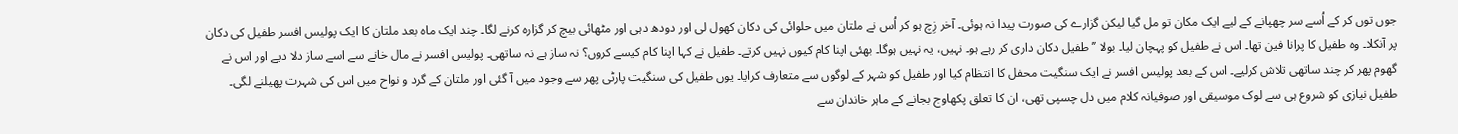جوں توں کر کے اُسے سر چھپانے کے لیے ایک مکان تو مل گیا لیکن گزارے کی صورت پیدا نہ ہوئی۔ آخر زِچ ہو کر اُس نے ملتان میں حلوائی کی دکان کھول لی اور دودھ دہی اور مٹھائی بیچ کر گزارہ کرنے لگا۔ چند ایک ماہ بعد ملتان کا ایک پولیس افسر طفیل کی دکان پر آنکلا۔ وہ طفیل کا پرانا فین تھا۔ اس نے طفیل کو پہچان لیا۔ بولا ’’طفیل دکان داری کر رہے ہو۔ نہیں، یہ نہیں ہوگا۔ بھئی اپنا کام کیوں نہیں کرتے۔ طفیل نے کہا اپنا کام کیسے کروں؟ نہ ساز ہے نہ ساتھی۔ پولیس افسر نے مال خانے سے اسے ساز دلا دیے اور اس نے گھوم پھر کر چند ساتھی تلاش کرلیے۔ اس کے بعد پولیس افسر نے ایک سنگیت محفل کا انتظام کیا اور طفیل کو شہر کے لوگوں سے متعارف کرایا۔ یوں طفیل کی سنگیت پارٹی پھر سے وجود میں آ گئی اور ملتان کے گرد و نواح میں اس کی شہرت پھیلنے لگی۔
طفیل نیازی کو شروع ہی سے لوک موسیقی اور صوفیانہ کلام میں دل چسپی تھی، ان کا تعلق پکھاوج بجانے کے ماہر خاندان سے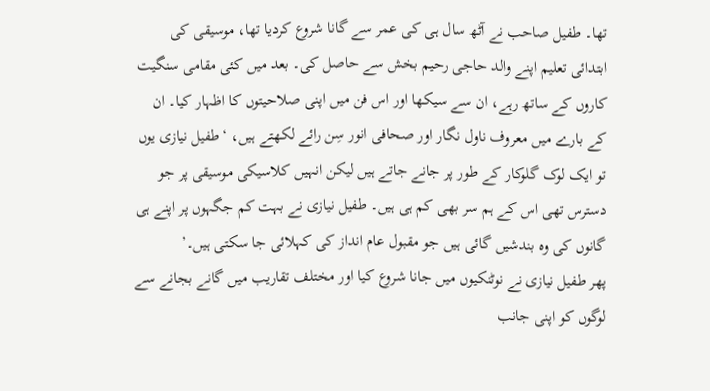تھا۔ طفیل صاحب نے آٹھ سال ہی کی عمر سے گانا شروع کردیا تھا، موسیقی کی ابتدائی تعلیم اپنے والد حاجی رحیم بخش سے حاصل کی۔ بعد میں کئی مقامی سنگیت کاروں کے ساتھ رہے، ان سے سیکھا اور اس فن میں اپنی صلاحیتوں کا اظہار کیا۔ ان کے بارے میں معروف ناول نگار اور صحافی انور سِن رائے لکھتے ہیں، ‘طفیل نیازی یوں تو ایک لوک گلوکار کے طور پر جانے جاتے ہیں لیکن انہیں کلاسیکی موسیقی پر جو دسترس تھی اس کے ہم سر بھی کم ہی ہیں۔ طفیل نیازی نے بہت کم جگہوں پر اپنے ہی گانوں کی وہ بندشیں گائی ہیں جو مقبول عام انداز کی کہلائی جا سکتی ہیں۔’
پھر طفیل نیازی نے نوٹنکیوں میں جانا شروع کیا اور مختلف تقاریب میں گانے بجانے سے لوگوں کو اپنی جانب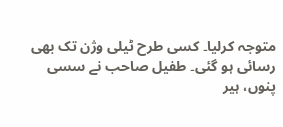متوجہ کرلیا۔ کسی طرح ٹیلی وژن تک بھی رسائی ہو گئی۔ طفیل صاحب نے سسی پنوں، ہیر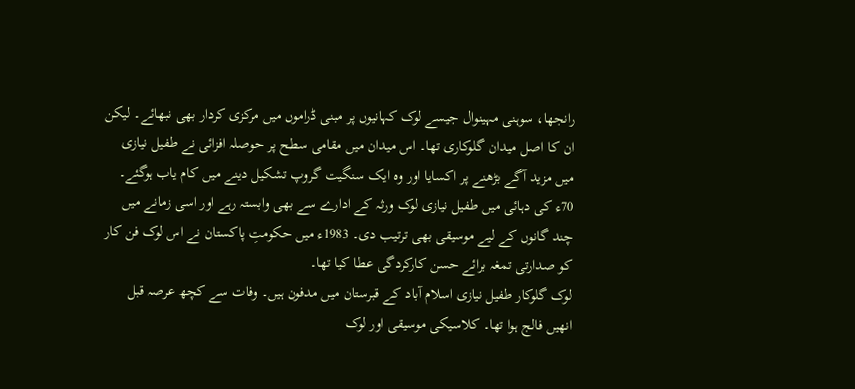رانجھا، سوہنی مہینوال جیسے لوک کہانیوں پر مبنی ڈراموں میں مرکزی کردار بھی نبھائے۔ لیکن ان کا اصل میدان گلوکاری تھا۔ اس میدان میں مقامی سطح پر حوصلہ افزائی نے طفیل نیازی میں مزید آگے بڑھنے پر اکسایا اور وہ ایک سنگیت گروپ تشکیل دینے میں کام یاب ہوگئے۔
70ء کی دہائی میں طفیل نیازی لوک ورثہ کے ادارے سے بھی وابستہ رہے اور اسی زمانے میں چند گانوں کے لیے موسیقی بھی ترتیب دی۔ 1983ء میں حکومتِ پاکستان نے اس لوک فن کار کو صدارتی تمغہ برائے حسن کارکردگی عطا کیا تھا۔
لوک گلوکار طفیل نیازی اسلام آباد کے قبرستان میں مدفون ہیں۔ وفات سے کچھ عرصہ قبل انھیں فالج ہوا تھا۔ کلاسیکی موسیقی اور لوک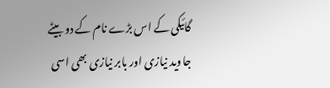گائیکی کے اس بڑے نام کے دو بیٹے جاوید نیازی اور بابر نیازی بھی اسی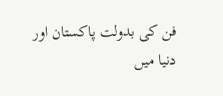فن کی بدولت پاکستان اور دنیا میں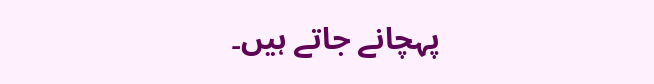پہچانے جاتے ہیں۔